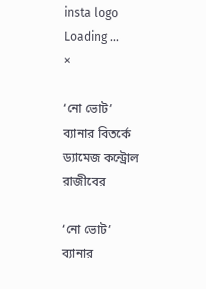insta logo
Loading ...
×

‘নো ভোট’ ব্যানার বিতর্কে ড্যামেজ কন্ট্রোল রাজীবের

‘নো ভোট’ ব্যানার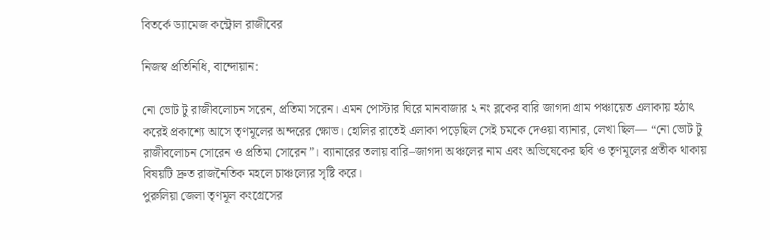বিতর্কে ড্যামেজ কন্ট্রোল রাজীবের

নিজস্ব প্রতিনিধি, বান্দোয়ান:

নো ভোট টু রাজীবলোচন সরেন, প্রতিমা সরেন। এমন পোস্টার ঘিরে মানবাজার ২ নং ব্লকের বারি জাগদা গ্রাম পঞ্চায়েত এলাকায় হঠাৎ করেই প্রকাশ্যে আসে তৃণমূলের অন্দরের ক্ষোভ। হোলির রাতেই এলাকা পড়েছিল সেই চমকে দেওয়া ব্যানার, লেখা ছিল— “নো ভোট টু রাজীবলোচন সোরেন ও প্রতিমা সোরেন”। ব্যানারের তলায় বারি–জাগদা অঞ্চলের নাম এবং অভিষেকের ছবি ও তৃণমূলের প্রতীক থাকায় বিষয়টি দ্রুত রাজনৈতিক মহলে চাঞ্চল্যের সৃষ্টি করে।
পুরুলিয়া জেলা তৃণমূল কংগ্রেসের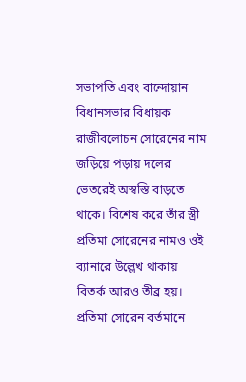সভাপতি এবং বান্দোয়ান বিধানসভার বিধায়ক রাজীবলোচন সোরেনের নাম জড়িয়ে পড়ায় দলের ভেতরেই অস্বস্তি বাড়তে থাকে। বিশেষ করে তাঁর স্ত্রী প্রতিমা সোরেনের নামও ওই ব্যানারে উল্লেখ থাকায় বিতর্ক আরও তীব্র হয়। প্রতিমা সোরেন বর্তমানে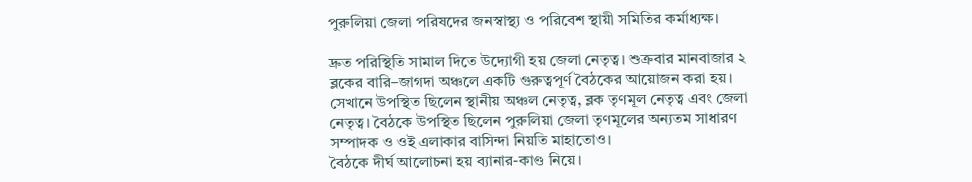পুরুলিয়া জেলা পরিষদের জনস্বাস্থ্য ও পরিবেশ স্থায়ী সমিতির কর্মাধ্যক্ষ।

দ্রুত পরিস্থিতি সামাল দিতে উদ্যোগী হয় জেলা নেতৃত্ব। শুক্রবার মানবাজার ২ ব্লকের বারি–জাগদা অঞ্চলে একটি গুরুত্বপূর্ণ বৈঠকের আয়োজন করা হয়। সেখানে উপস্থিত ছিলেন স্থানীয় অঞ্চল নেতৃত্ব, ব্লক তৃণমূল নেতৃত্ব এবং জেলা নেতৃত্ব। বৈঠকে উপস্থিত ছিলেন পুরুলিয়া জেলা তৃণমূলের অন্যতম সাধারণ সম্পাদক ও ওই এলাকার বাসিন্দা নিয়তি মাহাতোও।
বৈঠকে দীর্ঘ আলোচনা হয় ব্যানার-কাণ্ড নিয়ে।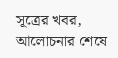সূত্রের খবর, আলোচনার শেষে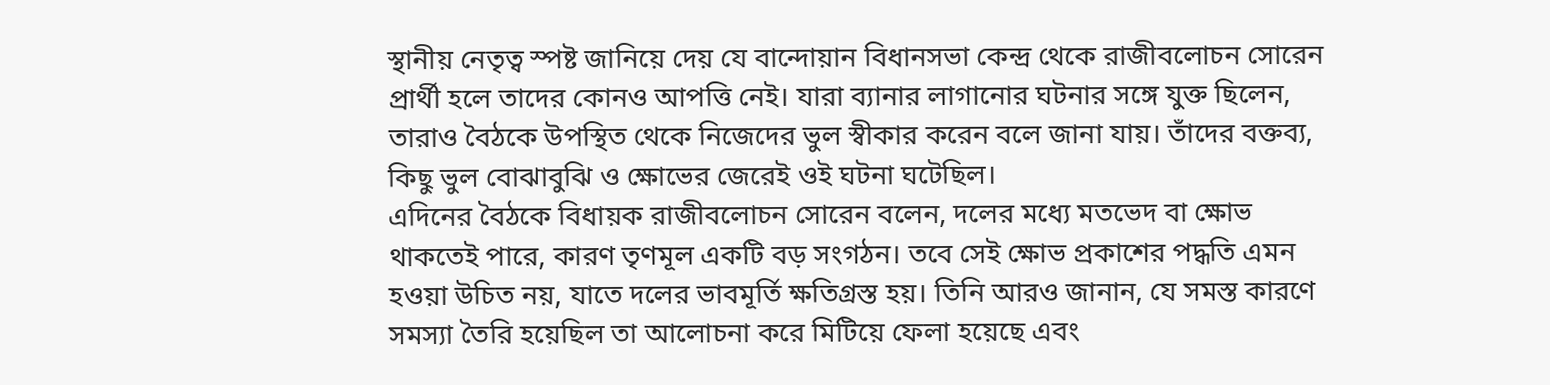স্থানীয় নেতৃত্ব স্পষ্ট জানিয়ে দেয় যে বান্দোয়ান বিধানসভা কেন্দ্র থেকে রাজীবলোচন সোরেন প্রার্থী হলে তাদের কোনও আপত্তি নেই। যারা ব্যানার লাগানোর ঘটনার সঙ্গে যুক্ত ছিলেন, তারাও বৈঠকে উপস্থিত থেকে নিজেদের ভুল স্বীকার করেন বলে জানা যায়। তাঁদের বক্তব্য, কিছু ভুল বোঝাবুঝি ও ক্ষোভের জেরেই ওই ঘটনা ঘটেছিল।
এদিনের বৈঠকে বিধায়ক রাজীবলোচন সোরেন বলেন, দলের মধ্যে মতভেদ বা ক্ষোভ থাকতেই পারে, কারণ তৃণমূল একটি বড় সংগঠন। তবে সেই ক্ষোভ প্রকাশের পদ্ধতি এমন হওয়া উচিত নয়, যাতে দলের ভাবমূর্তি ক্ষতিগ্রস্ত হয়। তিনি আরও জানান, যে সমস্ত কারণে সমস্যা তৈরি হয়েছিল তা আলোচনা করে মিটিয়ে ফেলা হয়েছে এবং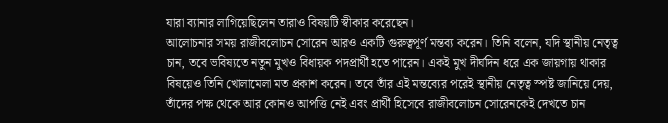যারা ব্যানার লাগিয়েছিলেন তারাও বিষয়টি স্বীকার করেছেন।
আলোচনার সময় রাজীবলোচন সোরেন আরও একটি গুরুত্বপূর্ণ মন্তব্য করেন। তিনি বলেন, যদি স্থানীয় নেতৃত্ব চান, তবে ভবিষ্যতে নতুন মুখও বিধায়ক পদপ্রার্থী হতে পারেন। একই মুখ দীর্ঘদিন ধরে এক জায়গায় থাকার বিষয়েও তিনি খোলামেলা মত প্রকাশ করেন। তবে তাঁর এই মন্তব্যের পরেই স্থানীয় নেতৃত্ব স্পষ্ট জানিয়ে দেয়, তাঁদের পক্ষ থেকে আর কোনও আপত্তি নেই এবং প্রার্থী হিসেবে রাজীবলোচন সোরেনকেই দেখতে চান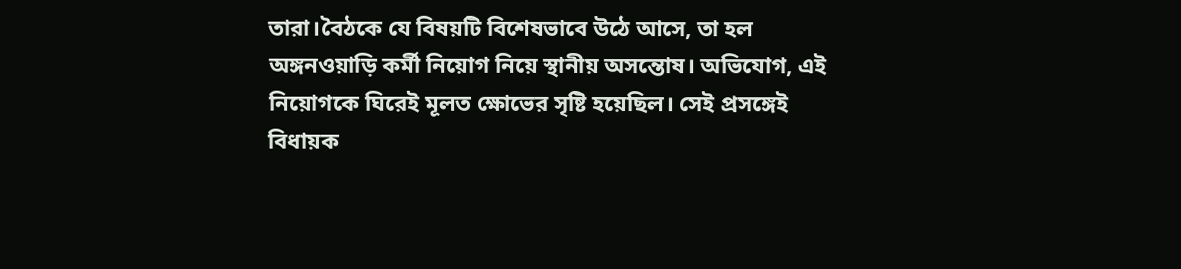তারা।বৈঠকে যে বিষয়টি বিশেষভাবে উঠে আসে, তা হল অঙ্গনওয়াড়ি কর্মী নিয়োগ নিয়ে স্থানীয় অসন্তোষ। অভিযোগ, এই নিয়োগকে ঘিরেই মূলত ক্ষোভের সৃষ্টি হয়েছিল। সেই প্রসঙ্গেই বিধায়ক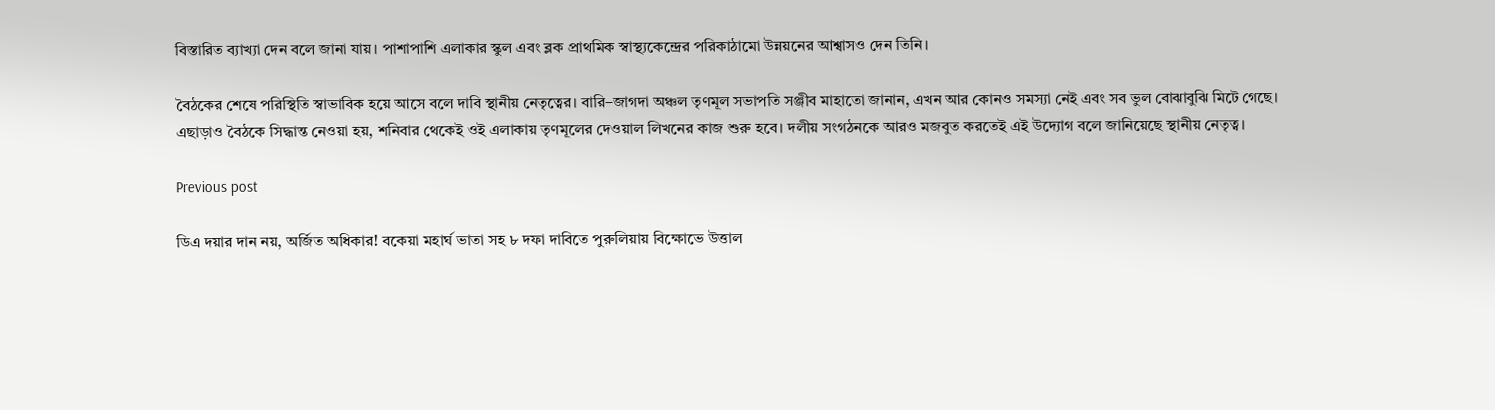বিস্তারিত ব্যাখ্যা দেন বলে জানা যায়। পাশাপাশি এলাকার স্কুল এবং ব্লক প্রাথমিক স্বাস্থ্যকেন্দ্রের পরিকাঠামো উন্নয়নের আশ্বাসও দেন তিনি।

বৈঠকের শেষে পরিস্থিতি স্বাভাবিক হয়ে আসে বলে দাবি স্থানীয় নেতৃত্বের। বারি–জাগদা অঞ্চল তৃণমূল সভাপতি সঞ্জীব মাহাতো জানান, এখন আর কোনও সমস্যা নেই এবং সব ভুল বোঝাবুঝি মিটে গেছে।
এছাড়াও বৈঠকে সিদ্ধান্ত নেওয়া হয়, শনিবার থেকেই ওই এলাকায় তৃণমূলের দেওয়াল লিখনের কাজ শুরু হবে। দলীয় সংগঠনকে আরও মজবুত করতেই এই উদ্যোগ বলে জানিয়েছে স্থানীয় নেতৃত্ব।

Previous post

ডিএ দয়ার দান নয়, অর্জিত অধিকার! বকেয়া মহার্ঘ ভাতা সহ ৮ দফা দাবিতে পুরুলিয়ায় বিক্ষোভে উত্তাল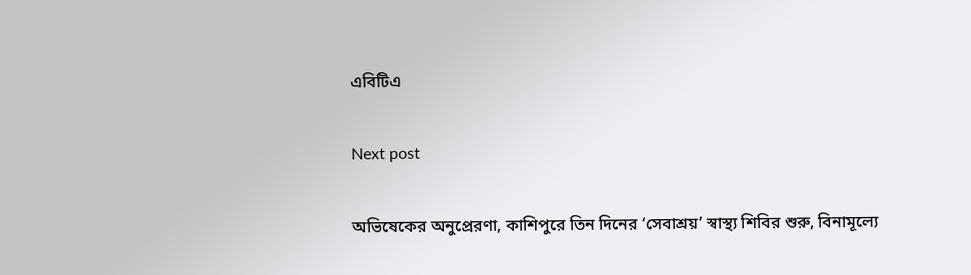এবিটিএ

Next post

অভিষেকের অনুপ্রেরণা, কাশিপুরে তিন দিনের ‘সেবাশ্রয়’ স্বাস্থ্য শিবির শুরু, বিনামূল্যে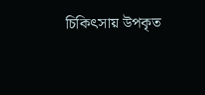চিকিৎসায় উপকৃত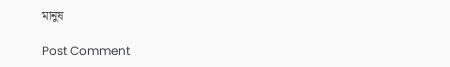মানুষ

Post Comment